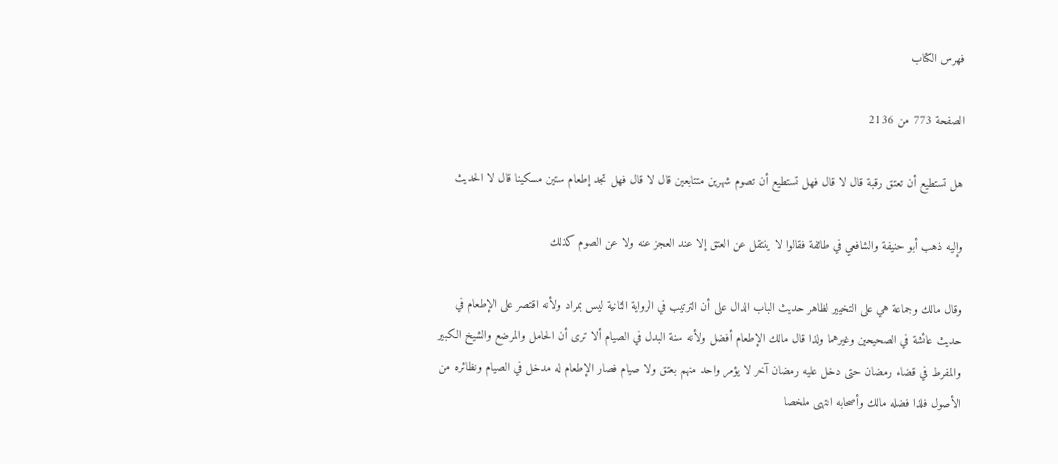فهرس الكتاب

الصفحة 773 من 2136

هل تستطيع أن تعتق رقبة قال لا قال فهل تستطيع أن تصوم شهرين متتابعين قال لا قال فهل تجد إطعام ستين مسكينا قال لا الحديث

وإليه ذهب أبو حنيفة والشافعي في طائفة فقالوا لا ينتقل عن العتق إلا عند العجز عنه ولا عن الصوم كذلك

وقال مالك وجماعة هي على التخيير لظاهر حديث الباب الدال على أن الترتيب في الرواية الثانية ليس بمراد ولأنه اقتصر على الإطعام في حديث عائشة في الصحيحين وغيرهما ولذا قال مالك الإطعام أفضل ولأنه سنة البدل في الصيام ألا ترى أن الحامل والمرضع والشيخ الكبير والمفرط في قضاء رمضان حتى دخل عليه رمضان آخر لا يؤمر واحد منهم بعتق ولا صيام فصار الإطعام له مدخل في الصيام ونظائره من الأصول فلذا فضله مالك وأصحابه انتهى ملخصا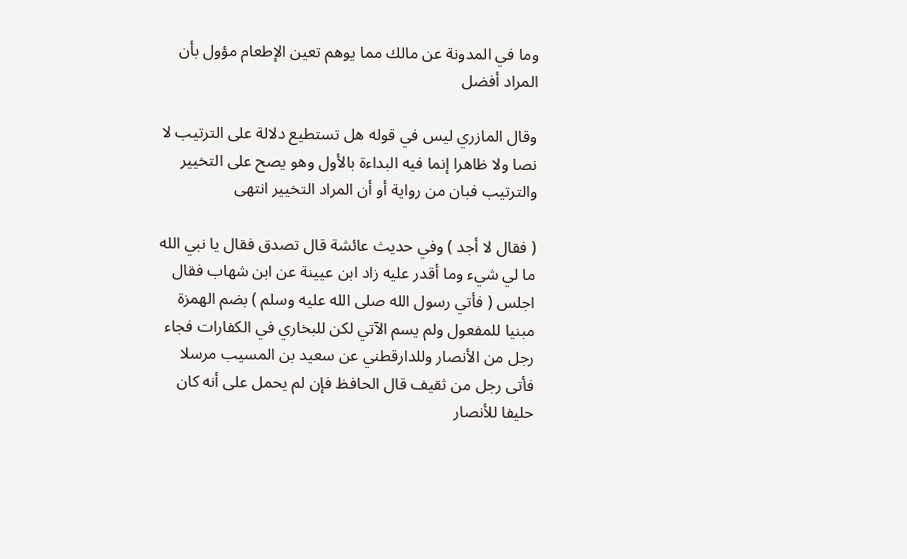وما في المدونة عن مالك مما يوهم تعين الإطعام مؤول بأن المراد أفضل

وقال المازري ليس في قوله هل تستطيع دلالة على الترتيب لا نصا ولا ظاهرا إنما فيه البداءة بالأول وهو يصح على التخيير والترتيب فبان من رواية أو أن المراد التخيير انتهى

( فقال لا أجد ) وفي حديث عائشة قال تصدق فقال يا نبي الله ما لي شيء وما أقدر عليه زاد ابن عيينة عن ابن شهاب فقال اجلس ( فأتي رسول الله صلى الله عليه وسلم ) بضم الهمزة مبنيا للمفعول ولم يسم الآتي لكن للبخاري في الكفارات فجاء رجل من الأنصار وللدارقطني عن سعيد بن المسيب مرسلا فأتى رجل من ثقيف قال الحافظ فإن لم يحمل على أنه كان حليفا للأنصار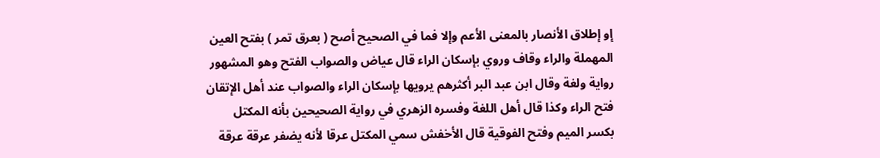إو إطلاق الأنصار بالمعنى الأعم وإلا فما في الصحيح أصح ( بعرق تمر ) بفتح العين المهملة والراء وقاف وروي بإسكان الراء قال عياض والصواب الفتح وهو المشهور رواية ولغة وقال ابن عبد البر أكثرهم يرويها بإسكان الراء والصواب عند أهل الإتقان فتح الراء وكذا قال أهل اللغة وفسره الزهري في رواية الصحيحين بأنه المكتل بكسر الميم وفتح الفوقية قال الأخفش سمي المكتل عرقا لأنه يضفر عرقة عرقة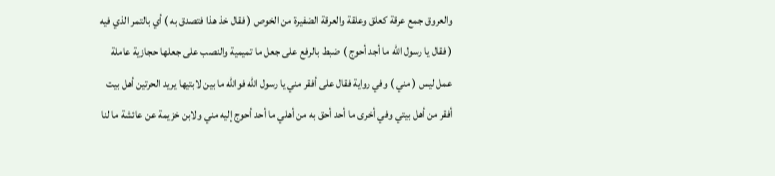والعروق جمع عرقة كعلق وعلقة والعرقة الضفيرة من الخوص ( فقال خذ هذا فتصدق به ) أي بالتمر الذي فيه ( فقال يا رسول الله ما أجد أحوج ) ضبط بالرفع على جعل ما تميمية والنصب على جعلها حجازية عاملة عمل ليس ( مني ) وفي رواية فقال على أفقر مني يا رسول الله فوالله ما بين لابتيها يريد الحرتين أهل بيت أفقر من أهل بيتي وفي أخرى ما أحد أحق به من أهلي ما أحد أحوج إليه مني ولابن خزيمة عن عائشة ما لنا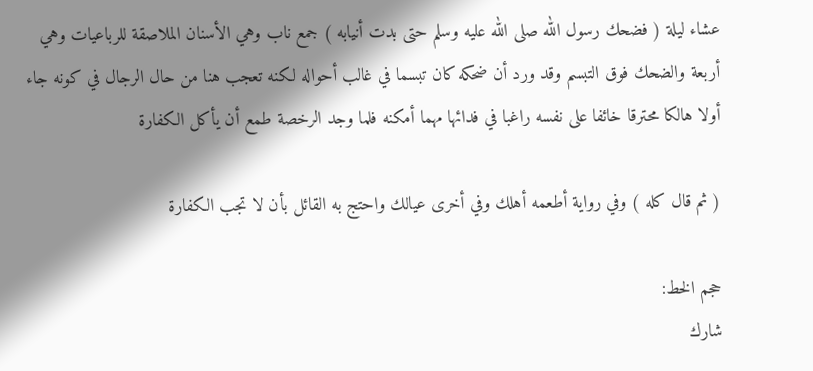عشاء ليلة ( فضحك رسول الله صلى الله عليه وسلم حتى بدت أنيابه ) جمع ناب وهي الأسنان الملاصقة للرباعيات وهي أربعة والضحك فوق التبسم وقد ورد أن ضحكه كان تبسما في غالب أحواله لكنه تعجب هنا من حال الرجال في كونه جاء أولا هالكا محترقا خائفا على نفسه راغبا في فدائها مهما أمكنه فلما وجد الرخصة طمع أن يأكل الكفارة

( ثم قال كله ) وفي رواية أطعمه أهلك وفي أخرى عيالك واحتج به القائل بأن لا تجب الكفارة

حجم الخط:
شارك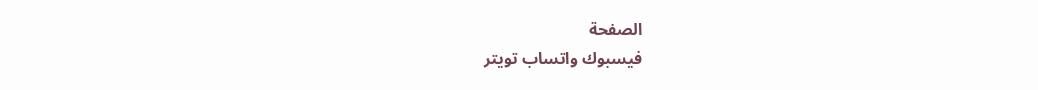الصفحة
فيسبوك واتساب تويتر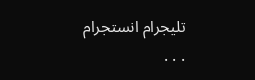تليجرام انستجرام
. . .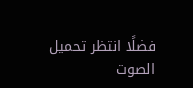فضلًا انتظر تحميل الصوت